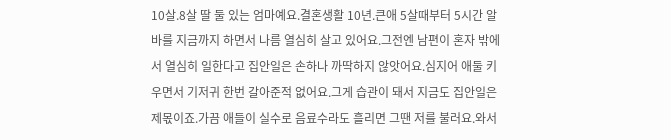10살.8살 딸 둘 있는 엄마예요.결혼생활 10년.큰애 5살때부터 5시간 알바를 지금까지 하면서 나름 열심히 살고 있어요.그전엔 남편이 혼자 밖에서 열심히 일한다고 집안일은 손하나 까딱하지 않앗어요.심지어 애둘 키우면서 기저귀 한번 갈아준적 없어요.그게 습관이 돼서 지금도 집안일은 제몫이죠.가끔 애들이 실수로 음료수라도 흘리면 그땐 저를 불러요.와서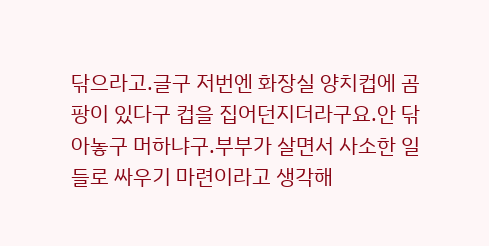닦으라고.글구 저번엔 화장실 양치컵에 곰팡이 있다구 컵을 집어던지더라구요.안 닦아놓구 머하냐구.부부가 살면서 사소한 일들로 싸우기 마련이라고 생각해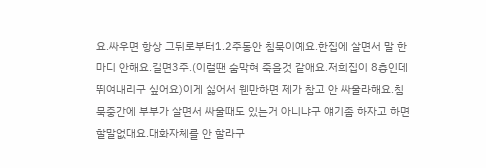요.싸우면 항상 그뒤로부터1.2주동안 침묵이예요.한집에 살면서 말 한마디 안해요.길면3주.(이럴땐 숨막혀 죽을것 같애요.저희집이 8층인데 뛰여내리구 싶어요)이게 싫어서 웬만하면 제가 참고 안 싸울라해요.침묵중간에 부부가 살면서 싸울때도 있는거 아니냐구 얘기좀 하자고 하면 할말없대요.대화자체를 안 할라구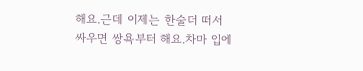해요.근데 이제는 한술더 떠서 싸우면 쌍욕부터 해요.차마 입에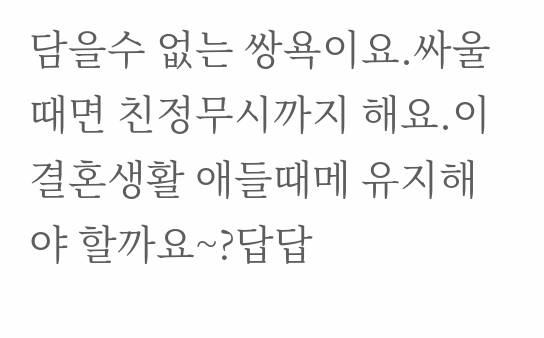담을수 없는 쌍욕이요.싸울때면 친정무시까지 해요.이 결혼생활 애들때메 유지해야 할까요~?답답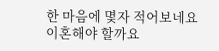한 마음에 몇자 적어보네요
이혼해야 할까요